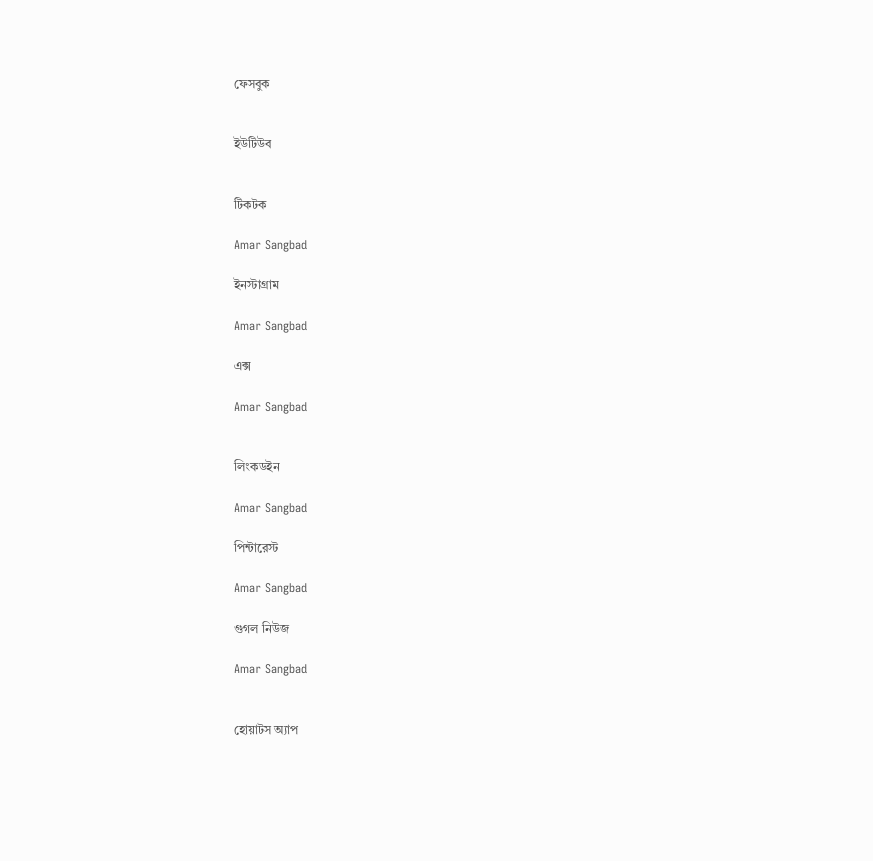ফেসবুক


ইউটিউব


টিকটক

Amar Sangbad

ইনস্টাগ্রাম

Amar Sangbad

এক্স

Amar Sangbad


লিংকডইন

Amar Sangbad

পিন্টারেস্ট

Amar Sangbad

গুগল নিউজ

Amar Sangbad


হোয়াটস অ্যাপ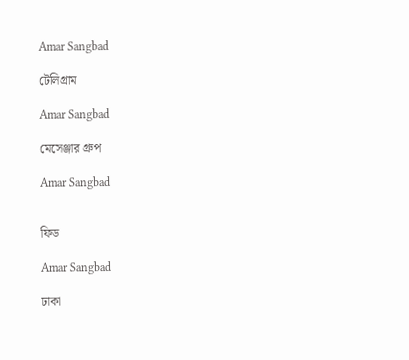Amar Sangbad

টেলিগ্রাম

Amar Sangbad

মেসেঞ্জার গ্রুপ

Amar Sangbad


ফিড

Amar Sangbad

ঢাকা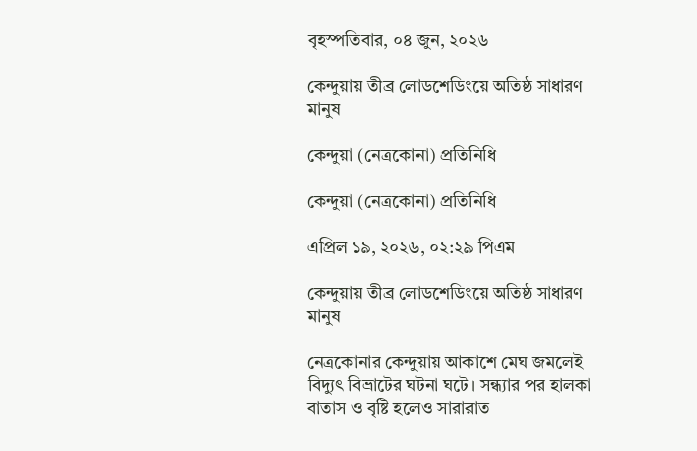বৃহস্পতিবার, ০৪ জুন, ২০২৬

কেন্দুয়ায় তীব্র লোডশেডিংয়ে অতিষ্ঠ সাধারণ মানুষ

কেন্দুয়া (নেত্রকোনা) প্রতিনিধি

কেন্দুয়া (নেত্রকোনা) প্রতিনিধি

এপ্রিল ১৯, ২০২৬, ০২:২৯ পিএম

কেন্দুয়ায় তীব্র লোডশেডিংয়ে অতিষ্ঠ সাধারণ মানুষ

নেত্রকোনার কেন্দুয়ায় আকাশে মেঘ জমলেই বিদ্যুৎ বিভ্রাটের ঘটনা ঘটে। সন্ধ্যার পর হালকা বাতাস ও বৃষ্টি হলেও সারারাত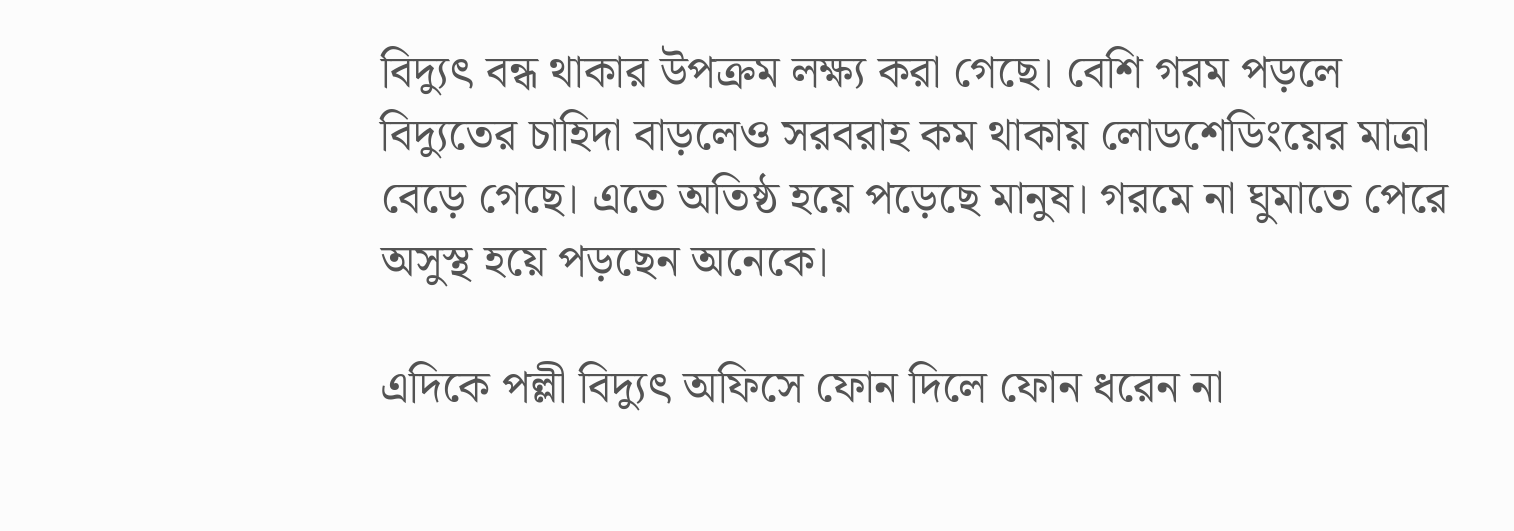বিদ্যুৎ বন্ধ থাকার উপক্রম লক্ষ্য করা গেছে। বেশি গরম পড়লে বিদ্যুতের চাহিদা বাড়লেও সরবরাহ কম থাকায় লোডশেডিংয়ের মাত্রা বেড়ে গেছে। এতে অতিষ্ঠ হয়ে পড়েছে মানুষ। গরমে না ঘুমাতে পেরে অসুস্থ হয়ে পড়ছেন অনেকে।

এদিকে পল্লী বিদ্যুৎ অফিসে ফোন দিলে ফোন ধরেন না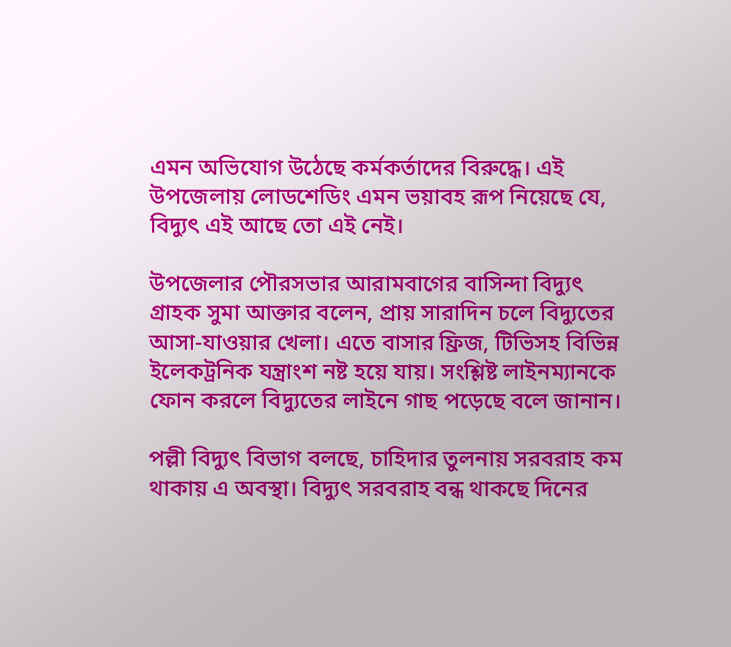এমন অভিযোগ উঠেছে কর্মকর্তাদের বিরুদ্ধে। এই উপজেলায় লোডশেডিং এমন ভয়াবহ রূপ নিয়েছে যে, বিদ্যুৎ এই আছে তো এই নেই।

উপজেলার পৌরসভার আরামবাগের বাসিন্দা বিদ্যুৎ গ্রাহক সুমা আক্তার বলেন, প্রায় সারাদিন চলে বিদ্যুতের আসা-যাওয়ার খেলা। এতে বাসার ফ্রিজ, টিভিসহ বিভিন্ন ইলেকট্রনিক যন্ত্রাংশ নষ্ট হয়ে যায়। সংশ্লিষ্ট লাইনম্যানকে ফোন করলে বিদ্যুতের লাইনে গাছ পড়েছে বলে জানান।

পল্লী বিদ্যুৎ বিভাগ বলছে, চাহিদার তুলনায় সরবরাহ কম থাকায় এ অবস্থা। বিদ্যুৎ সরবরাহ বন্ধ থাকছে দিনের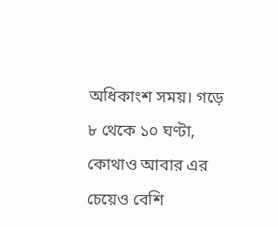অধিকাংশ সময়। গড়ে ৮ থেকে ১০ ঘণ্টা, কোথাও আবার এর চেয়েও বেশি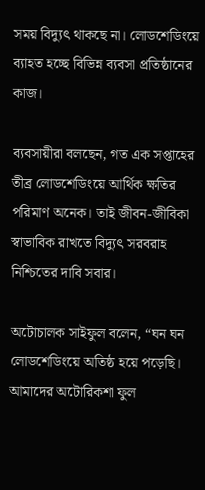সময় বিদ্যুৎ থাকছে না। লোডশেডিংয়ে ব্যাহত হচ্ছে বিভিন্ন ব্যবসা প্রতিষ্ঠানের কাজ।

ব্যবসায়ীরা বলছেন, গত এক সপ্তাহের তীব্র লোডশেডিংয়ে আর্থিক ক্ষতির পরিমাণ অনেক। তাই জীবন-জীবিকা স্বাভাবিক রাখতে বিদ্যুৎ সরবরাহ নিশ্চিতের দাবি সবার।

অটোচালক সাইফুল বলেন, “ঘন ঘন লোডশেডিংয়ে অতিষ্ঠ হয়ে পড়েছি। আমাদের অটোরিকশা ফুল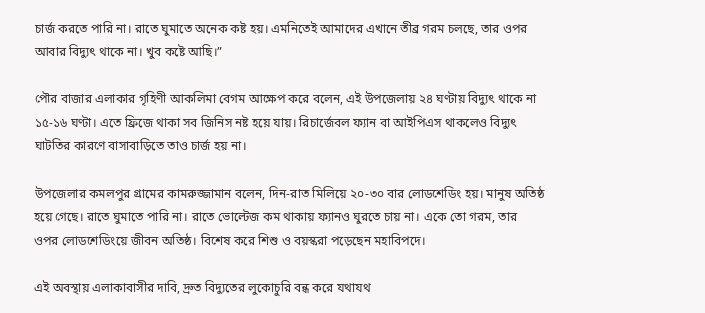চার্জ করতে পারি না। রাতে ঘুমাতে অনেক কষ্ট হয়। এমনিতেই আমাদের এখানে তীব্র গরম চলছে, তার ওপর আবার বিদ্যুৎ থাকে না। খুব কষ্টে আছি।”

পৌর বাজার এলাকার গৃহিণী আকলিমা বেগম আক্ষেপ করে বলেন, এই উপজেলায় ২৪ ঘণ্টায় বিদ্যুৎ থাকে না ১৫-১৬ ঘণ্টা। এতে ফ্রিজে থাকা সব জিনিস নষ্ট হয়ে যায়। রিচার্জেবল ফ্যান বা আইপিএস থাকলেও বিদ্যুৎ ঘাটতির কারণে বাসাবাড়িতে তাও চার্জ হয় না।

উপজেলার কমলপুর গ্রামের কামরুজ্জামান বলেন, দিন-রাত মিলিয়ে ২০-৩০ বার লোডশেডিং হয়। মানুষ অতিষ্ঠ হয়ে গেছে। রাতে ঘুমাতে পারি না। রাতে ভোল্টেজ কম থাকায় ফ্যানও ঘুরতে চায় না। একে তো গরম, তার ওপর লোডশেডিংয়ে জীবন অতিষ্ঠ। বিশেষ করে শিশু ও বয়স্করা পড়েছেন মহাবিপদে।

এই অবস্থায় এলাকাবাসীর দাবি, দ্রুত বিদ্যুতের লুকোচুরি বন্ধ করে যথাযথ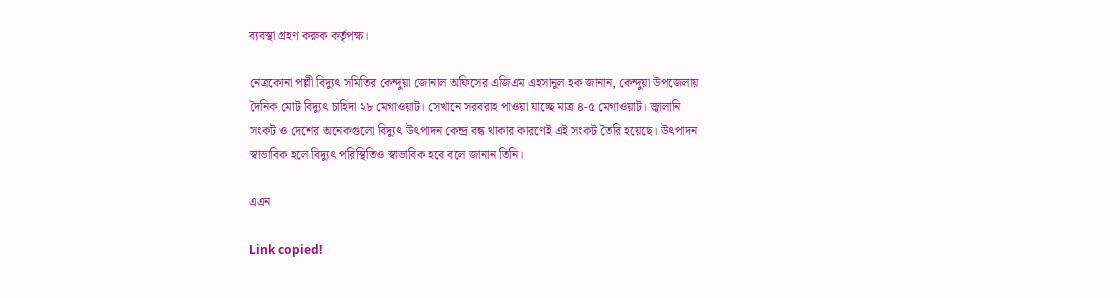ব্যবস্থা গ্রহণ করুক কর্তৃপক্ষ।

নেত্রকোনা পল্লী বিদ্যুৎ সমিতির কেন্দুয়া জোনাল অফিসের এজিএম এহসানুল হক জানান, কেন্দুয়া উপজেলায় দৈনিক মোট বিদ্যুৎ চাহিদা ২৮ মেগাওয়াট। সেখানে সরবরাহ পাওয়া যাচ্ছে মাত্র ৪-৫ মেগাওয়াট। জ্বালানি সংকট ও দেশের অনেকগুলো বিদ্যুৎ উৎপাদন কেন্দ্র বন্ধ থাকার কারণেই এই সংকট তৈরি হয়েছে। উৎপাদন স্বাভাবিক হলে বিদ্যুৎ পরিস্থিতিও স্বাভাবিক হবে বলে জানান তিনি।

এএন

Link copied!